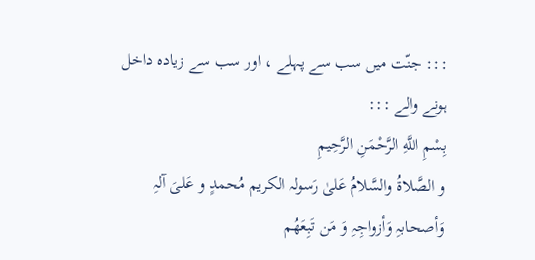::: جنّت میں سب سے پہلے ، اور سب سے زیادہ داخل
ہونے والے :::
بِسْمِ اللَّهِ الرَّحْمَنِ الرَّحِيمِ
و الصَّلاۃُ والسَّلامُ عَلیٰ رَسولہ الکریم مُحمدٍ و عَلیَ آلہِ
وَأصحابہِ وَأزواجِہِ وَ مَن تَبِعَھُم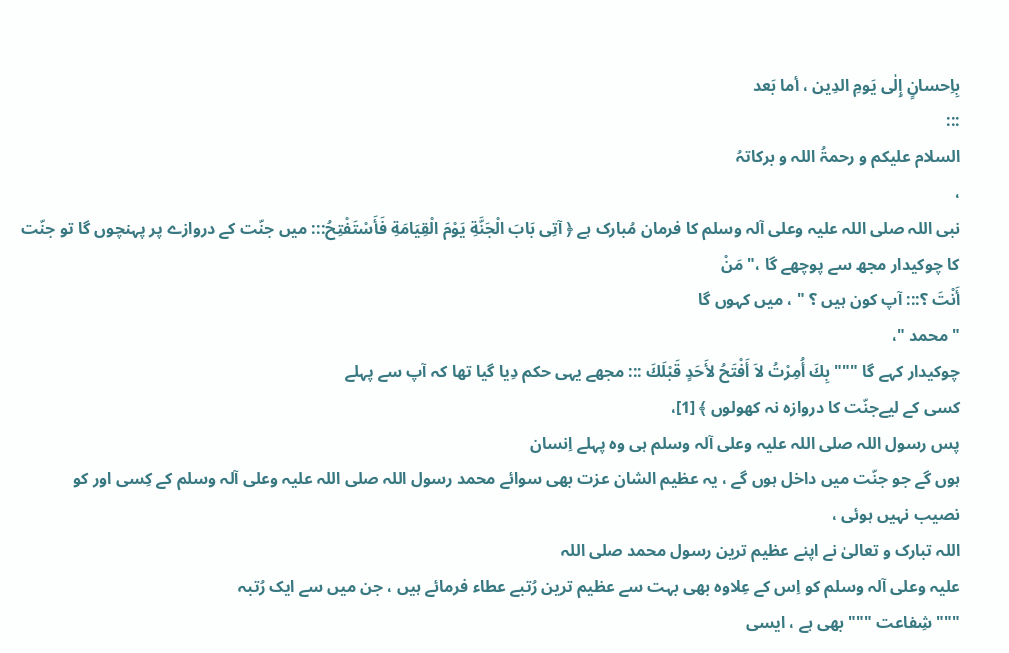بِاِحسانٍ إِلٰی یَومِ الدِین ، أما بَعد
:::
السلام علیکم و رحمۃُ اللہ و برکاتہُ
،
نبی اللہ صلی اللہ علیہ وعلی آلہ وسلم کا فرمان مُبارک ہے ﴿ آتِى بَابَ الْجَنَّةِ يَوْمَ الْقِيَامَةِ فَأَسْتَفْتِحُ::: میں جنّت کے دروازے پر پہنچوں گا تو جنّت
کا چوکیدار مجھ سے پوچھے گا ،" مَنْ
أَنْتَ ؟::: آپ کون ہیں ؟ " ، میں کہوں گا
" محمد "،
چوکیدار کہے گا """ بِكَ أُمِرْتُ لاَ أَفْتَحُ لأَحَدٍ قَبْلَكَ ::: مجھے یہی حکم دِیا گیا تھا کہ آپ سے پہلے
کسی کے لیےجنّت کا دروازہ نہ کھولوں ﴾ [1]،
پس رسول اللہ صلی اللہ علیہ وعلی آلہ وسلم ہی وہ پہلے اِنسان
ہوں گے جو جنّت میں داخل ہوں گے ، یہ عظیم الشان عزت بھی سوائے محمد رسول اللہ صلی اللہ علیہ وعلی آلہ وسلم کے کِسی اور کو
نصیب نہیں ہوئی ،
اللہ تبارک و تعالیٰ نے اپنے عظیم ترین رسول محمد صلی اللہ
علیہ وعلی آلہ وسلم کو اِس کے عِلاوہ بھی بہت سے عظیم ترین رُتبے عطاء فرمائے ہیں ، جن میں سے ایک رُتبہ
""" شِفاعت """ بھی ہے ، ایسی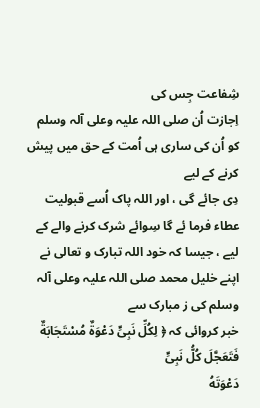شِفاعت جِس کی
اِجازت اُن صلی اللہ علیہ وعلی آلہ وسلم کو اُن کی ساری ہی اُمت کے حق میں پیش کرنے کے لیے
دِی جائے گی ، اور اللہ پاک اُسے قبولیت عطاء فرما ئے گا سِوائے شرک کرنے والے کے
لیے ، جیسا کہ خود اللہ تبارک و تعالی نے اپنے خلیل محمد صلی اللہ علیہ وعلی آلہ وسلم کی ز مبارک سے
خبر کروائی کہ ﴿ لِكُلِّ نَبِىٍّ دَعْوَةٌ مُسْتَجَابَةٌ فَتَعَجَّلَ كُلُّ نَبِىٍّ
دَعْوَتَهُ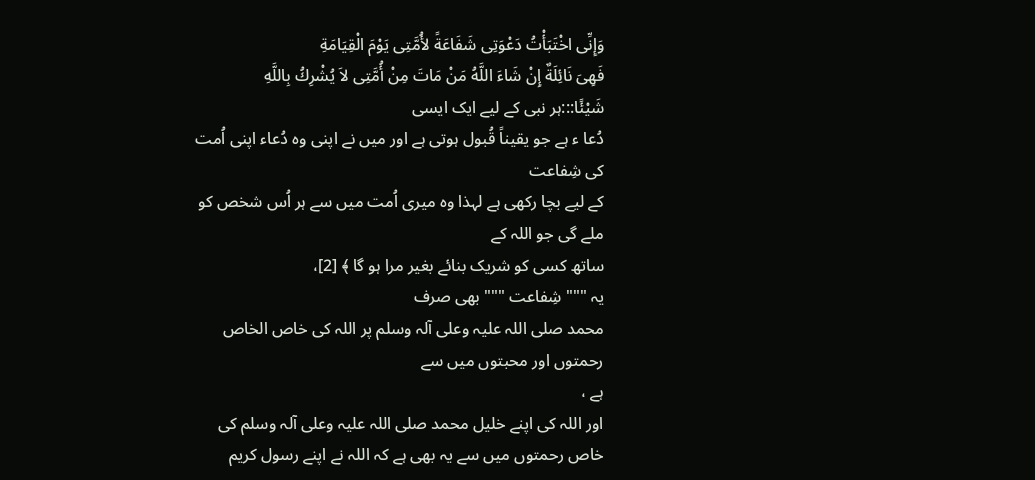وَإِنِّى اخْتَبَأْتُ دَعْوَتِى شَفَاعَةً لأُمَّتِى يَوْمَ الْقِيَامَةِ
فَهِىَ نَائِلَةٌ إِنْ شَاءَ اللَّهُ مَنْ مَاتَ مِنْ أُمَّتِى لاَ يُشْرِكُ بِاللَّهِ
شَيْئًا:::ہر نبی کے لیے ایک ایسی
دُعا ء ہے جو یقیناً قُبول ہوتی ہے اور میں نے اپنی وہ دُعاء اپنی اُمت کی شِفاعت
کے لیے بچا رکھی ہے لہذا وہ میری اُمت میں سے ہر اُس شخص کو ملے گی جو اللہ کے
ساتھ کسی کو شریک بنائے بغیر مرا ہو گا ﴾ [2]،
یہ """ شِفاعت """ بھی صرف
محمد صلی اللہ علیہ وعلی آلہ وسلم پر اللہ کی خاص الخاص رحمتوں اور محبتوں میں سے
ہے ،
اور اللہ کی اپنے خلیل محمد صلی اللہ علیہ وعلی آلہ وسلم کی خاص رحمتوں میں سے یہ بھی ہے کہ اللہ نے اپنے رسول کریم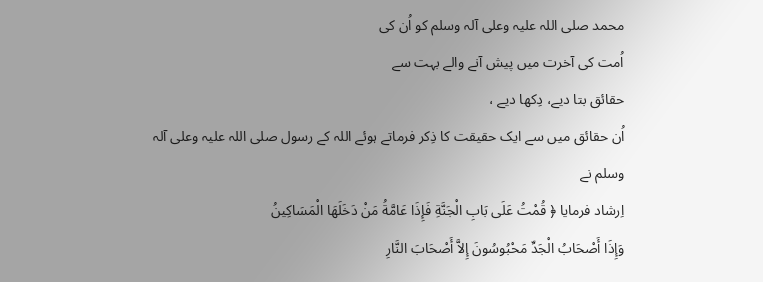محمد صلی اللہ علیہ وعلی آلہ وسلم کو اُن کی
اُمت کی آخرت میں پیش آنے والے بہت سے
حقائق بتا دیے، دِکھا دیے ،
اُن حقائق میں سے ایک حقیقت کا ذِکر فرماتے ہوئے اللہ کے رسول صلی اللہ علیہ وعلی آلہ وسلم نے
اِرشاد فرمایا ﴿ قُمْتُ عَلَى بَابِ الْجَنَّةِ فَإِذَا عَامَّةُ مَنْ دَخَلَهَا الْمَسَاكِينُ
وَإِذَا أَصْحَابُ الْجَدِّ مَحْبُوسُونَ إِلاَّ أَصْحَابَ النَّارِ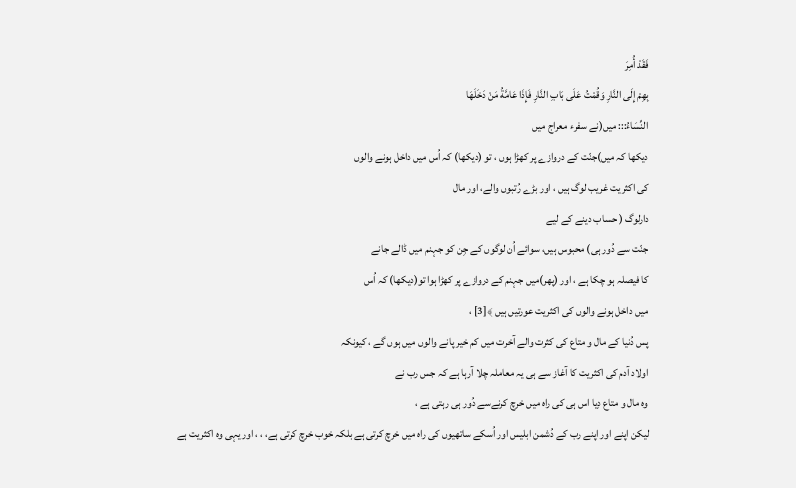فَقَدْ أُمِرَ
بِهِمْ إِلَى النَّارِ وَقُمْتُ عَلَى بَابِ النَّارِ فَإِذَا عَامَّةُ مَنْ دَخَلَهَا
النِّسَاءُ::: میں(نے سفرء معراج میں
دیکھا کہ میں)جنّت کے دروازے پر کھڑا ہوں ، تو (دیکھا) کہ اُس میں داخل ہونے والوں
کی اکثریت غریب لوگ ہیں ، اور بڑے رُتبوں والے، اور مال
دارلوگ ( حساب دینے کے لیے
جنّت سے دُور ہی) محبوس ہیں، سوائے اُن لوگوں کے جِن کو جہنم میں ڈالے جانے
کا فیصلہ ہو چکا ہے ، اور (پھر)میں جہنم کے دروازے پر کھڑا ہوا تو(دیکھا) کہ اُس
میں داخل ہونے والوں کی اکثریت عورتیں ہیں ﴾[3] ،
پس دُنیا کے مال و متاع کی کثرت والے آخرت میں کم خیر پانے والوں میں ہوں گے ، کیونکہ
اولاد آدم کی اکثریت کا آغاز سے ہی یہ معاملہ چلا آرہا ہے کہ جس رب نے
وہ مال و متاع دِیا اس ہی کی راہ میں خرچ کرنےسے دُور ہی رہتی ہے ،
لیکن اپنے اور اپنے رب کے دُشمن ابلیس اور اُسکے ساتھیوں کی راہ میں خرچ کرتی ہے بلکہ خوب خرچ کرتی ہے، ، ، اور یہی وہ اکثریت ہے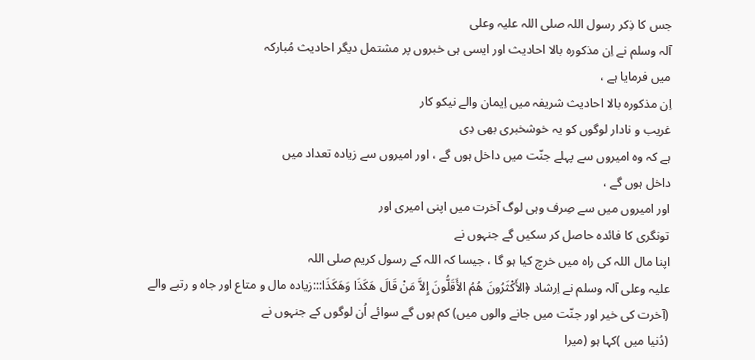جس کا ذِکر رسول اللہ صلی اللہ علیہ وعلی
آلہ وسلم نے اِن مذکورہ بالا احادیث اور ایسی ہی خبروں پر مشتمل دیگر احادیث مُبارکہ
میں فرمایا ہے ،
اِن مذکورہ بالا احادیث شریفہ میں اِیمان والے نیکو کار
غریب و نادار لوگوں کو یہ خوشخبری بھی دِی
ہے کہ وہ امیروں سے پہلے جنّت میں داخل ہوں گے ، اور امیروں سے زیادہ تعداد میں
داخل ہوں گے ،
اور امیروں میں سے صِرف وہی لوگ آخرت میں اپنی امیری اور
تونگری کا فائدہ حاصل کر سکیں گے جنہوں نے
اپنا مال اللہ کی راہ میں خرچ کیا ہو گا ، جیسا کہ اللہ کے رسول کریم صلی اللہ
علیہ وعلی آلہ وسلم نے اِرشاد ﴿الأَكْثَرُونَ هُمُ الأَقَلُّونَ إِلاَّ مَنْ قَالَ هَكَذَا وَهَكَذَا:::زیادہ مال و متاع اور جاہ و رتبے والے
(آخرت کی خیر اور جنّت میں جانے والوں میں) کم ہوں گے سوائے اُن لوگوں کے جنہوں نے
(دُنیا میں )کہا ہو (میرا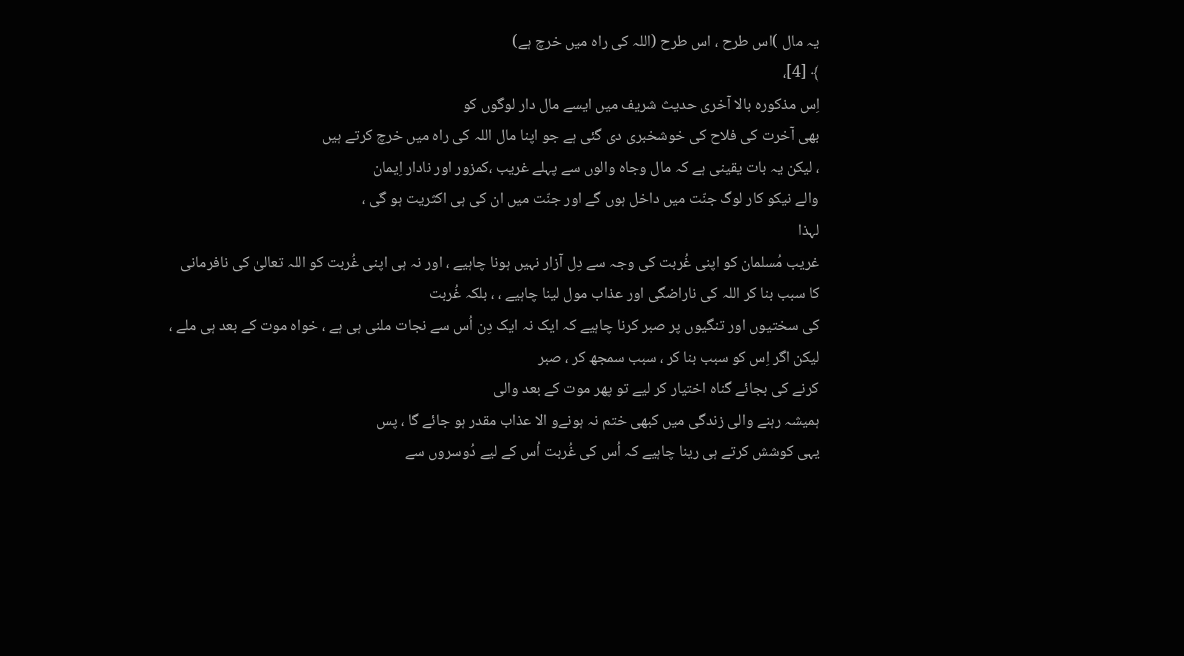یہ مال )اس طرح ، اس طرح (اللہ کی راہ میں خرچ ہے)
﴾ [4]،
اِس مذکورہ بالا آخری حدیث شریف میں ایسے مال دار لوگوں کو
بھی آخرت کی فلاح کی خوشخبری دی گئی ہے جو اپنا مال اللہ کی راہ میں خرچ کرتے ہیں
، لیکن یہ بات یقینی ہے کہ مال وجاہ والوں سے پہلے غریب ،کمزور اور نادار اِیمان
والے نیکو کار لوگ جنّت میں داخل ہوں گے اور جنّت میں ان کی ہی اکثریت ہو گی ،
لہذا
غریب مُسلمان کو اپنی غُربت کی وجہ سے دِل آزار نہیں ہونا چاہیے ، اور نہ ہی اپنی غُربت کو اللہ تعالیٰ کی نافرمانی
کا سبب بنا کر اللہ کی ناراضگی اور عذاب مول لینا چاہیے ، ، بلکہ غُربت
کی سختیوں اور تنگیوں پر صبر کرنا چاہیے کہ ایک نہ ایک دِن اُس سے نجات ملنی ہی ہے ، خواہ موت کے بعد ہی ملے ،
لیکن اگر اِس کو سبب بنا کر ، سبب سمجھ کر ، صبر
کرنے کی بجائے گناہ اختیار کر لیے تو پھر موت کے بعد والی
ہمیشہ رہنے والی زندگی میں کبھی ختم نہ ہونےو الا عذاب مقدر ہو جائے گا ، پس
یہی کوشش کرتے ہی رینا چاہیے کہ اُس کی غُربت اُس کے لیے دُوسروں سے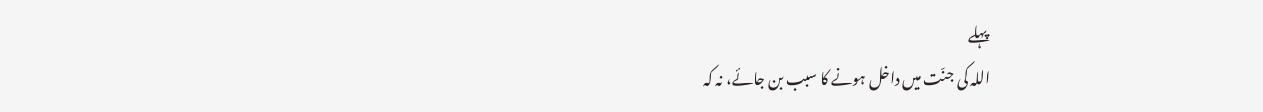پہلے
اللہ کی جنّت میں داخل ہونے کا سبب بن جائے، نہ کہ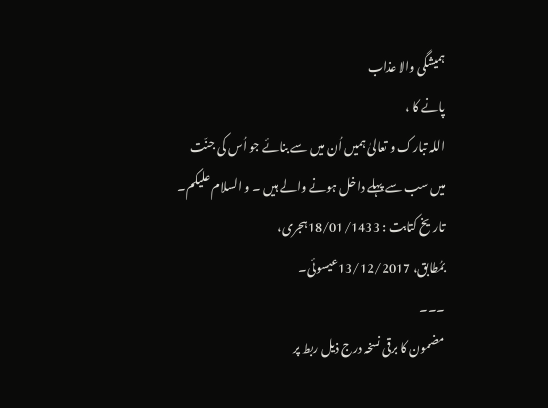ہمیشگی والا عذاب
پانے کا ،
اللہ تبارک و تعالیٰ ہمیں اُن میں سے بنائے جو اُس کی جنّت
میں سب سے پہلے داخل ہونے والے ہیں ۔ و السلام علیکم۔
تاریخ کتابت : 18/01/1433ہجری،
بمُطابق، 13/12/2017عیسوئی۔
۔۔۔
مضمون کا برقی نسخہ درج ذیل ربط پر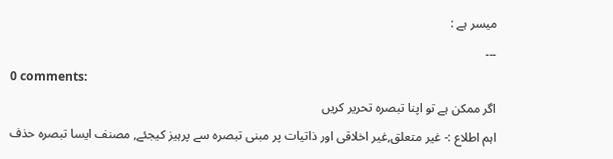میسر ہے :
۔۔۔
0 comments:
اگر ممکن ہے تو اپنا تبصرہ تحریر کریں
اہم اطلاع :- غیر متعلق,غیر اخلاقی اور ذاتیات پر مبنی تبصرہ سے پرہیز کیجئے, مصنف ایسا تبصرہ حذف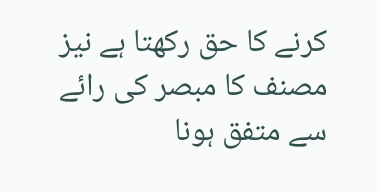کرنے کا حق رکھتا ہے نیز مصنف کا مبصر کی رائے سے متفق ہونا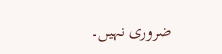ضروری نہیں۔